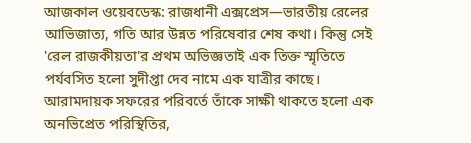আজকাল ওয়েবডেস্ক: রাজধানী এক্সপ্রেস—ভারতীয় রেলের আভিজাত্য, গতি আর উন্নত পরিষেবার শেষ কথা। কিন্তু সেই 'রেল রাজকীয়তা'র প্রথম অভিজ্ঞতাই এক তিক্ত স্মৃতিতে পর্যবসিত হলো সুদীপ্তা দেব নামে এক যাত্রীর কাছে। আরামদায়ক সফরের পরিবর্তে তাঁকে সাক্ষী থাকতে হলো এক অনভিপ্রেত পরিস্থিতির,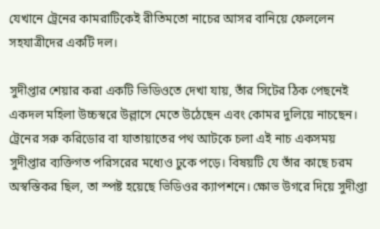যেখানে ট্রেনের কামরাটিকেই রীতিমতো নাচের আসর বানিয়ে ফেললেন সহযাত্রীদের একটি দল।

সুদীপ্তার শেয়ার করা একটি ভিডিওতে দেখা যায়, তাঁর সিটের ঠিক পেছনেই একদল মহিলা উচ্চস্বরে উল্লাসে মেতে উঠেছেন এবং কোমর দুলিয়ে নাচছেন। ট্রেনের সরু করিডোর বা যাতায়াতের পথ আটকে চলা এই নাচ একসময় সুদীপ্তার ব্যক্তিগত পরিসরের মধ্যেও ঢুকে পড়ে। বিষয়টি যে তাঁর কাছে চরম অস্বস্তিকর ছিল, তা স্পষ্ট হয়েছে ভিডিওর ক্যাপশনে। ক্ষোভ উগরে দিয়ে সুদীপ্তা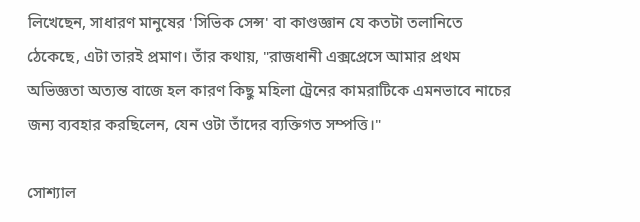লিখেছেন, সাধারণ মানুষের 'সিভিক সেন্স' বা কাণ্ডজ্ঞান যে কতটা তলানিতে ঠেকেছে, এটা তারই প্রমাণ। তাঁর কথায়, "রাজধানী এক্সপ্রেসে আমার প্রথম অভিজ্ঞতা অত্যন্ত বাজে হল কারণ কিছু মহিলা ট্রেনের কামরাটিকে এমনভাবে নাচের জন্য ব্যবহার করছিলেন, যেন ওটা তাঁদের ব্যক্তিগত সম্পত্তি।"

সোশ্যাল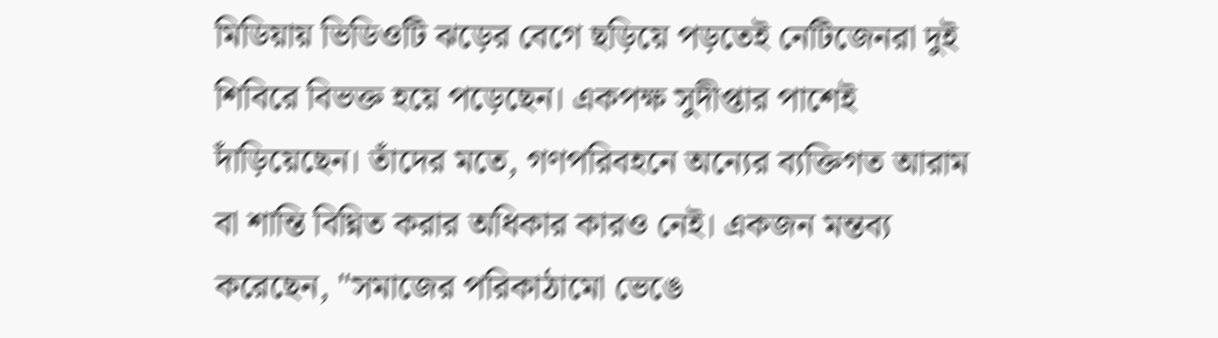মিডিয়ায় ভিডিওটি ঝড়ের বেগে ছড়িয়ে পড়তেই নেটিজেনরা দুই শিবিরে বিভক্ত হয়ে পড়েছেন। একপক্ষ সুদীপ্তার পাশেই দাঁড়িয়েছেন। তাঁদের মতে, গণপরিবহনে অন্যের ব্যক্তিগত আরাম বা শান্তি বিঘ্নিত করার অধিকার কারও নেই। একজন মন্তব্য করেছেন, "সমাজের পরিকাঠামো ভেঙে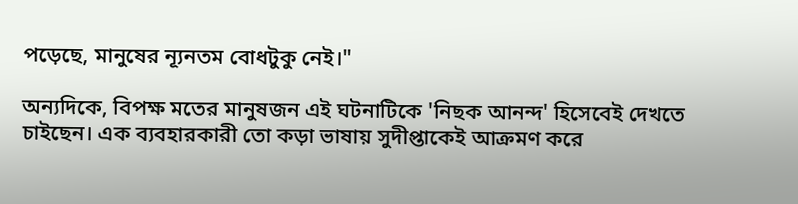পড়েছে, মানুষের ন্যূনতম বোধটুকু নেই।"

অন্যদিকে, বিপক্ষ মতের মানুষজন এই ঘটনাটিকে 'নিছক আনন্দ' হিসেবেই দেখতে চাইছেন। এক ব্যবহারকারী তো কড়া ভাষায় সুদীপ্তাকেই আক্রমণ করে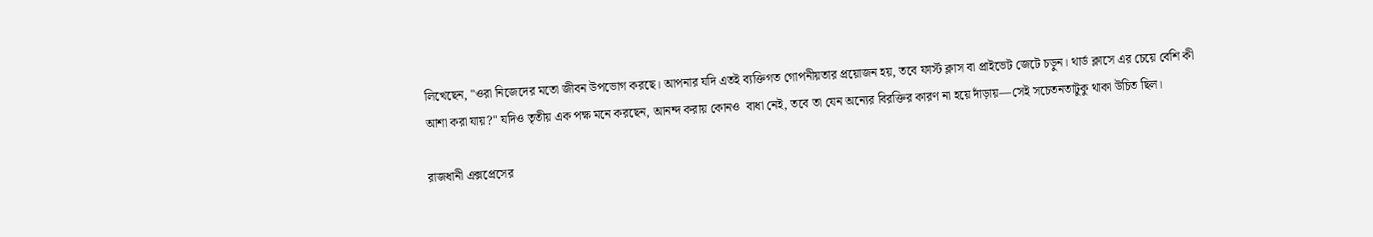লিখেছেন, "ওরা নিজেদের মতো জীবন উপভোগ করছে। আপনার যদি এতই ব্যক্তিগত গোপনীয়তার প্রয়োজন হয়, তবে ফার্স্ট ক্লাস বা প্রাইভেট জেটে চড়ুন। থার্ড ক্লাসে এর চেয়ে বেশি কী আশা করা যায়?" যদিও তৃতীয় এক পক্ষ মনে করছেন, আনন্দ করায় কোনও  বাধা নেই, তবে তা যেন অন্যের বিরক্তির কারণ না হয়ে দাঁড়ায়—সেই সচেতনতাটুকু থাকা উচিত ছিল।

রাজধানী এক্সপ্রেসের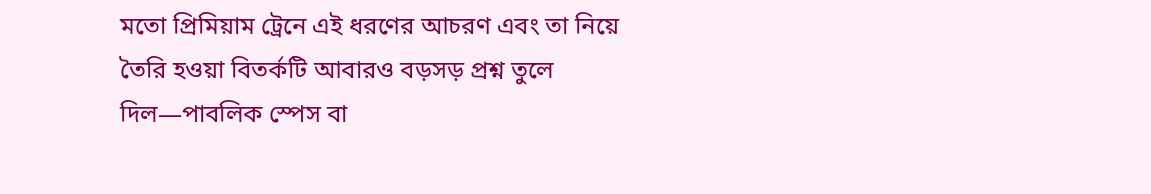মতো প্রিমিয়াম ট্রেনে এই ধরণের আচরণ এবং তা নিয়ে তৈরি হওয়া বিতর্কটি আবারও বড়সড় প্রশ্ন তুলে দিল—পাবলিক স্পেস বা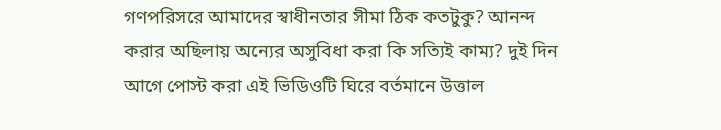গণপরিসরে আমাদের স্বাধীনতার সীমা ঠিক কতটুকু? আনন্দ করার অছিলায় অন্যের অসুবিধা করা কি সত্যিই কাম্য? দুই দিন আগে পোস্ট করা এই ভিডিওটি ঘিরে বর্তমানে উত্তাল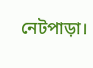নেটপাড়া।